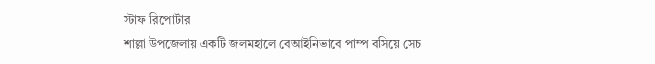স্টাফ রিপোর্টার
শাল্লা উপজেলায় একটি জলমহালে বেআইনিভাবে পাম্প বসিয়ে সেচ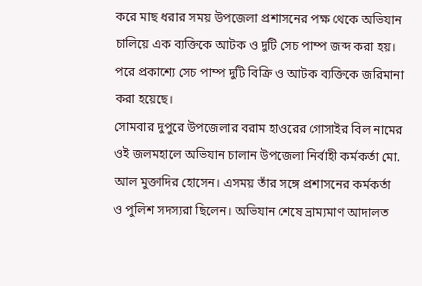করে মাছ ধরার সময় উপজেলা প্রশাসনের পক্ষ থেকে অভিযান চালিয়ে এক ব্যক্তিকে আটক ও দুটি সেচ পাম্প জব্দ করা হয়। পরে প্রকাশ্যে সেচ পাম্প দুটি বিক্রি ও আটক ব্যক্তিকে জরিমানা করা হয়েছে।
সোমবার দুপুরে উপজেলার বরাম হাওরের গোসাইর বিল নামের ওই জলমহালে অভিযান চালান উপজেলা নির্বাহী কর্মকর্তা মো. আল মুক্তাদির হোসেন। এসময় তাঁর সঙ্গে প্রশাসনের কর্মকর্তা ও পুলিশ সদস্যরা ছিলেন। অভিযান শেষে ভ্রাম্যমাণ আদালত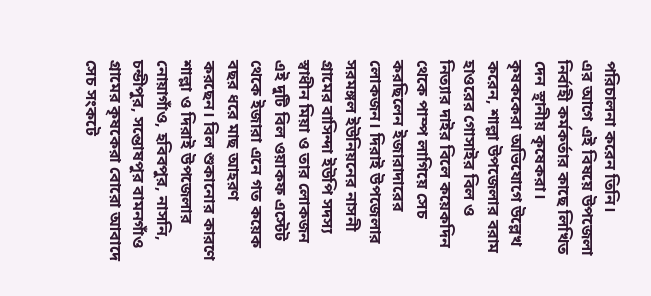পরিচালনা করেন তিনি।
এর আগে এই বিষয়ে উপজেলা নির্বাহী কর্মকর্তার কাছে লিখিত দেন স্থানীয় কৃষেকরা। কৃষককেরা অভিযোগে উল্লেখ করেন, শাল্লা উপজেলার বরাম হাওরের গোসাইর বিল ও নিত্যার দাইর বিলে কয়েকদিন থেকে পাম্প লাগিয়ে সেচ করছিলেন ইজারাদারের লোকজন। দিরাই উপজেলার সরমঙ্গল ইউনিয়নের নাসনী গ্রামের বাসিন্দা ইউপি সদস্য স্বাধীন মিয়া ও তার লোকজন এই দুটি বিল ওয়াকফ এস্টেট থেকে ইজারা এনে গত কয়েক বছর ধরে মাছ আহরণ করছেন। বিল শুকানোর কারণে শাল্লা ও দিরাই উপজেলার নোয়াগাঁও, হবিবপুর, নাসনি, চন্ডীপুর, সন্তোষপুর বামনগাঁও গ্রামের কৃষকেরা বোরো আবাদে সেচ সংকটে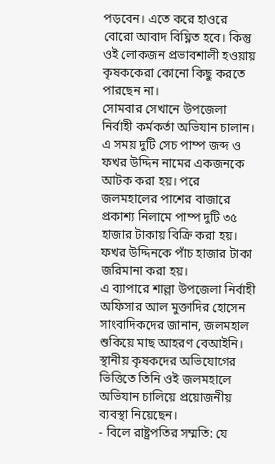পড়বেন। এতে করে হাওরে বোরো আবাদ বিঘ্নিত হবে। কিন্তু ওই লোকজন প্রভাবশালী হওয়ায় কৃষককেরা কোনো কিছু করতে পারছেন না।
সোমবার সেখানে উপজেলা নির্বাহী কর্মকর্তা অভিযান চালান। এ সময় দুটি সেচ পাম্প জব্দ ও ফখর উদ্দিন নামের একজনকে আটক করা হয়। পরে জলমহালের পাশের বাজারে প্রকাশ্য নিলামে পাম্প দুটি ৩৫ হাজার টাকায় বিক্রি করা হয়। ফখর উদ্দিনকে পাঁচ হাজার টাকা জরিমানা করা হয়।
এ ব্যাপারে শাল্লা উপজেলা নির্বাহী অফিসার আল মুক্তাদির হোসেন সাংবাদিকদের জানান, জলমহাল শুকিয়ে মাছ আহরণ বেআইনি। স্থানীয় কৃষকদের অভিযোগের ভিত্তিতে তিনি ওই জলমহালে অভিযান চালিয়ে প্রয়োজনীয় ব্যবস্থা নিয়েছেন।
- বিলে রাষ্ট্রপতির সম্মতি: যে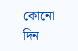কোনো দিন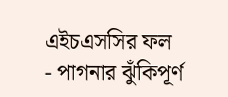এইচএসসির ফল
- পাগনার ঝুঁকিপূর্ণ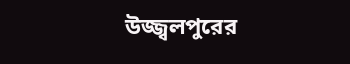উজ্জ্বলপুরের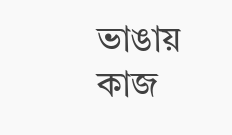ভাঙায় কাজ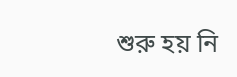শুরু হয় নি